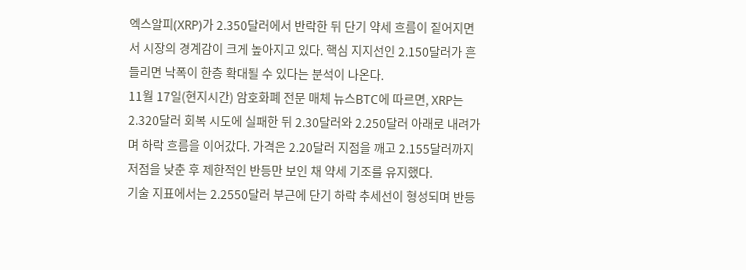엑스알피(XRP)가 2.350달러에서 반락한 뒤 단기 약세 흐름이 짙어지면서 시장의 경계감이 크게 높아지고 있다. 핵심 지지선인 2.150달러가 흔들리면 낙폭이 한층 확대될 수 있다는 분석이 나온다.
11월 17일(현지시간) 암호화폐 전문 매체 뉴스BTC에 따르면, XRP는 2.320달러 회복 시도에 실패한 뒤 2.30달러와 2.250달러 아래로 내려가며 하락 흐름을 이어갔다. 가격은 2.20달러 지점을 깨고 2.155달러까지 저점을 낮춘 후 제한적인 반등만 보인 채 약세 기조를 유지했다.
기술 지표에서는 2.2550달러 부근에 단기 하락 추세선이 형성되며 반등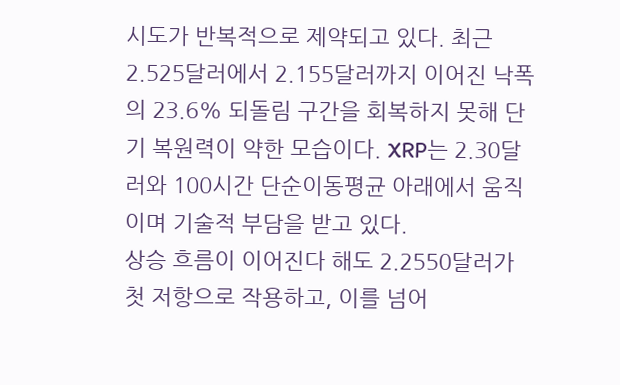시도가 반복적으로 제약되고 있다. 최근 2.525달러에서 2.155달러까지 이어진 낙폭의 23.6% 되돌림 구간을 회복하지 못해 단기 복원력이 약한 모습이다. XRP는 2.30달러와 100시간 단순이동평균 아래에서 움직이며 기술적 부담을 받고 있다.
상승 흐름이 이어진다 해도 2.2550달러가 첫 저항으로 작용하고, 이를 넘어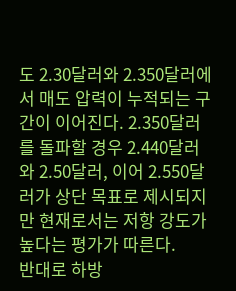도 2.30달러와 2.350달러에서 매도 압력이 누적되는 구간이 이어진다. 2.350달러를 돌파할 경우 2.440달러와 2.50달러, 이어 2.550달러가 상단 목표로 제시되지만 현재로서는 저항 강도가 높다는 평가가 따른다.
반대로 하방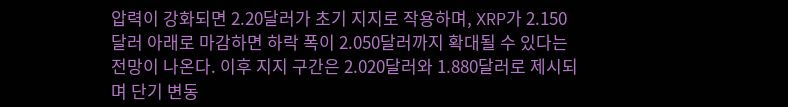압력이 강화되면 2.20달러가 초기 지지로 작용하며, XRP가 2.150달러 아래로 마감하면 하락 폭이 2.050달러까지 확대될 수 있다는 전망이 나온다. 이후 지지 구간은 2.020달러와 1.880달러로 제시되며 단기 변동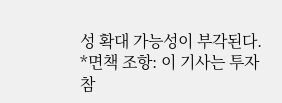성 확대 가능성이 부각된다.
*면책 조항: 이 기사는 투자 참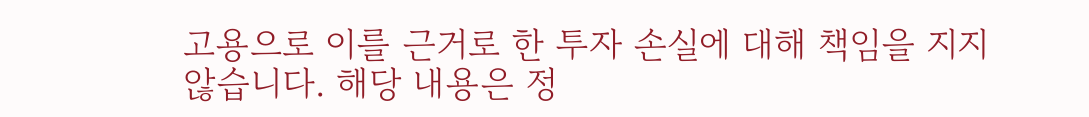고용으로 이를 근거로 한 투자 손실에 대해 책임을 지지 않습니다. 해당 내용은 정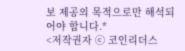보 제공의 목적으로만 해석되어야 합니다.*
<저작권자 ⓒ 코인리더스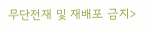무단전재 및 재배포 금지>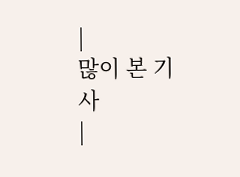|
많이 본 기사
|